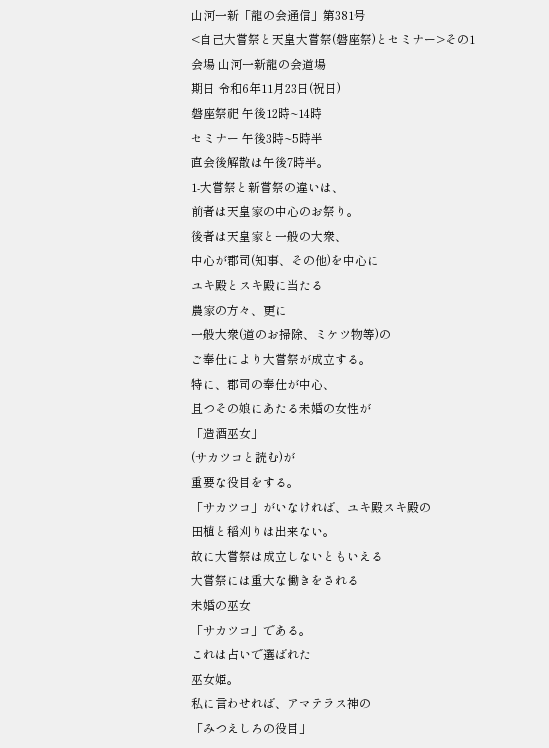山河一新「龍の会通信」第381号
<自己大嘗祭と天皇大嘗祭(磐座祭)とセミナー>その1
会場 山河一新龍の会道場
期日 令和6年11月23日(祝日)
磐座祭祀 午後12時~14時
セミナー 午後3時~5時半
直会後解散は午後7時半。
1-大嘗祭と新嘗祭の違いは、
前者は天皇家の中心のお祭り。
後者は天皇家と一般の大衆、
中心が郡司(知事、その他)を中心に
ユキ殿とスキ殿に当たる
農家の方々、更に
一般大衆(道のお掃除、ミケツ物等)の
ご奉仕により大嘗祭が成立する。
特に、郡司の奉仕が中心、
且つその娘にあたる未婚の女性が
「造酒巫女」
(サカツコと読む)が
重要な役目をする。
「サカツコ」がいなければ、ユキ殿スキ殿の
田植と稲刈りは出来ない。
故に大嘗祭は成立しないともいえる
大嘗祭には重大な働きをされる
未婚の巫女
「サカツコ」である。
これは占いで選ばれた
巫女姫。
私に言わせれば、アマテラス神の
「みつえしろの役目」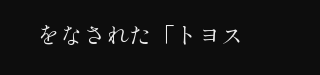をなされた「トヨス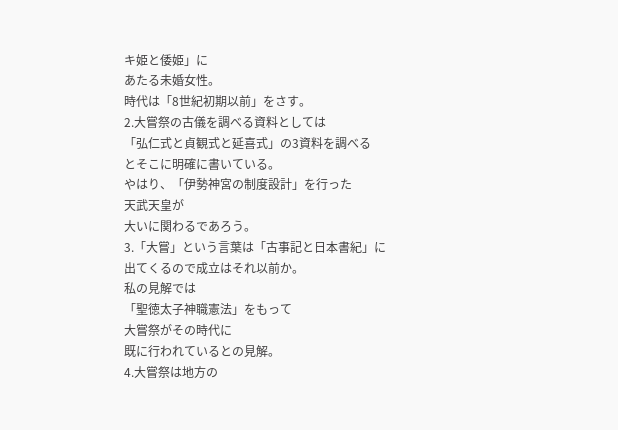キ姫と倭姫」に
あたる未婚女性。
時代は「8世紀初期以前」をさす。
2.大嘗祭の古儀を調べる資料としては
「弘仁式と貞観式と延喜式」の3資料を調べる
とそこに明確に書いている。
やはり、「伊勢神宮の制度設計」を行った
天武天皇が
大いに関わるであろう。
3.「大嘗」という言葉は「古事記と日本書紀」に
出てくるので成立はそれ以前か。
私の見解では
「聖徳太子神職憲法」をもって
大嘗祭がその時代に
既に行われているとの見解。
4.大嘗祭は地方の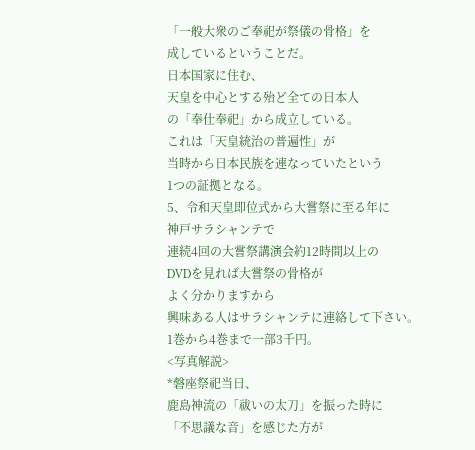「一般大衆のご奉祀が祭儀の骨格」を
成しているということだ。
日本国家に住む、
天皇を中心とする殆ど全ての日本人
の「奉仕奉祀」から成立している。
これは「天皇統治の普遍性」が
当時から日本民族を連なっていたという
1つの証拠となる。
5、令和天皇即位式から大嘗祭に至る年に
神戸サラシャンテで
連続4回の大嘗祭講演会約12時間以上の
DVDを見れば大嘗祭の骨格が
よく分かりますから
興味ある人はサラシャンテに連絡して下さい。
1巻から4巻まで一部3千円。
<写真解説>
*磐座祭祀当日、
鹿島神流の「祓いの太刀」を振った時に
「不思議な音」を感じた方が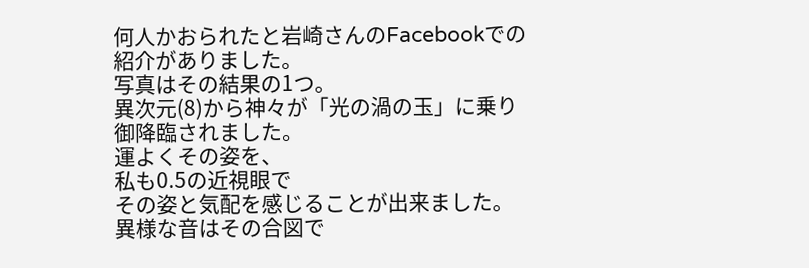何人かおられたと岩崎さんのFacebookでの
紹介がありました。
写真はその結果の1つ。
異次元(8)から神々が「光の渦の玉」に乗り
御降臨されました。
運よくその姿を、
私も0.5の近視眼で
その姿と気配を感じることが出来ました。
異様な音はその合図で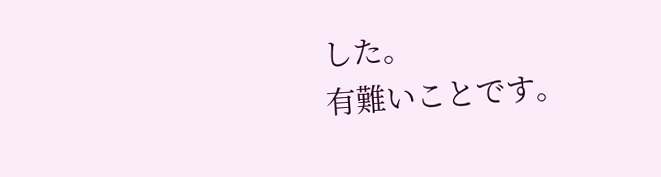した。
有難いことです。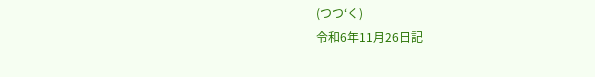(つつ‘く)
令和6年11月26日記